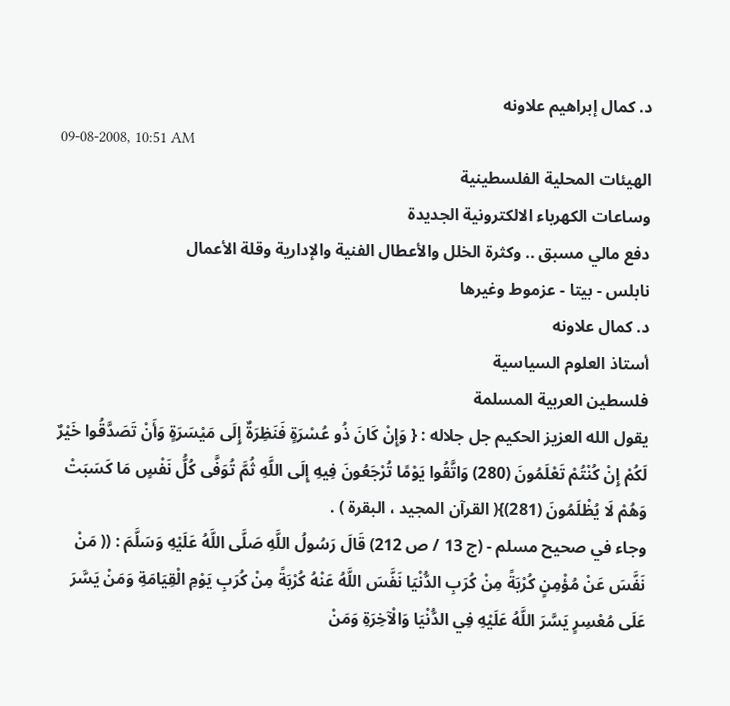د. كمال إبراهيم علاونه
09-08-2008, 10:51 AM
الهيئات المحلية الفلسطينية
وساعات الكهرباء الالكترونية الجديدة
دفع مالي مسبق .. وكثرة الخلل والأعطال الفنية والإدارية وقلة الأعمال
نابلس - بيتا - عزموط وغيرها
د. كمال علاونه
أستاذ العلوم السياسية
فلسطين العربية المسلمة
يقول الله العزيز الحكيم جل جلاله : { وَإِنْ كَانَ ذُو عُسْرَةٍ فَنَظِرَةٌ إِلَى مَيْسَرَةٍ وَأَنْ تَصَدَّقُوا خَيْرٌ لَكُمْ إِنْ كُنْتُمْ تَعْلَمُونَ (280) وَاتَّقُوا يَوْمًا تُرْجَعُونَ فِيهِ إِلَى اللَّهِ ثُمَّ تُوَفَّى كُلُّ نَفْسٍ مَا كَسَبَتْ وَهُمْ لَا يُظْلَمُونَ (281)}( القرآن المجيد ، البقرة ) .
وجاء في صحيح مسلم - (ج 13 / ص 212) قَالَ رَسُولُ اللَّهِ صَلَّى اللَّهُ عَلَيْهِ وَسَلَّمَ : (( مَنْ نَفَّسَ عَنْ مُؤْمِنٍ كُرْبَةً مِنْ كُرَبِ الدُّنْيَا نَفَّسَ اللَّهُ عَنْهُ كُرْبَةً مِنْ كُرَبِ يَوْمِ الْقِيَامَةِ وَمَنْ يَسَّرَ عَلَى مُعْسِرٍ يَسَّرَ اللَّهُ عَلَيْهِ فِي الدُّنْيَا وَالْآخِرَةِ وَمَنْ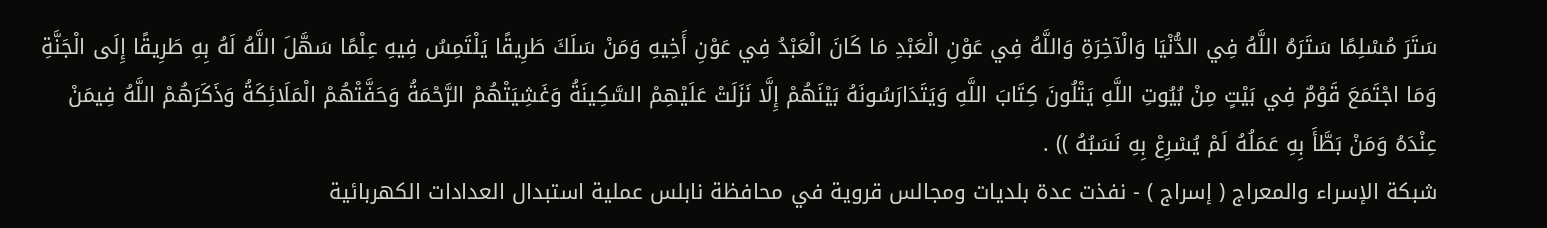سَتَرَ مُسْلِمًا سَتَرَهُ اللَّهُ فِي الدُّنْيَا وَالْآخِرَةِ وَاللَّهُ فِي عَوْنِ الْعَبْدِ مَا كَانَ الْعَبْدُ فِي عَوْنِ أَخِيهِ وَمَنْ سَلَكَ طَرِيقًا يَلْتَمِسُ فِيهِ عِلْمًا سَهَّلَ اللَّهُ لَهُ بِهِ طَرِيقًا إِلَى الْجَنَّةِ وَمَا اجْتَمَعَ قَوْمٌ فِي بَيْتٍ مِنْ بُيُوتِ اللَّهِ يَتْلُونَ كِتَابَ اللَّهِ وَيَتَدَارَسُونَهُ بَيْنَهُمْ إِلَّا نَزَلَتْ عَلَيْهِمْ السَّكِينَةُ وَغَشِيَتْهُمْ الرَّحْمَةُ وَحَفَّتْهُمْ الْمَلَائِكَةُ وَذَكَرَهُمْ اللَّهُ فِيمَنْ عِنْدَهُ وَمَنْ بَطَّأَ بِهِ عَمَلُهُ لَمْ يُسْرِعْ بِهِ نَسَبُهُ )) .
شبكة الإسراء والمعراج ( إسراج ) - نفذت عدة بلديات ومجالس قروية في محافظة نابلس عملية استبدال العدادات الكهربائية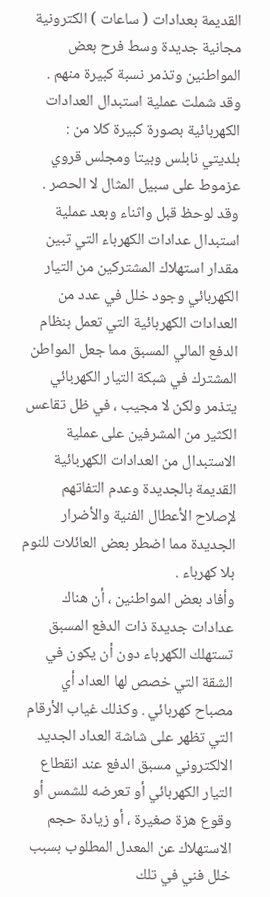القديمة بعدادات ( ساعات ) الكترونية مجانية جديدة وسط فرح بعض المواطنين وتذمر نسبة كبيرة منهم . وقد شملت عملية استبدال العدادات الكهربائية بصورة كبيرة كلا من : بلديتي نابلس وبيتا ومجلس قروي عزموط على سبيل المثال لا الحصر . وقد لوحظ قبل واثناء وبعد عملية استبدال عدادات الكهرباء التي تبين مقدار استهلاك المشتركين من التيار الكهربائي وجود خلل في عدد من العدادات الكهربائية التي تعمل بنظام الدفع المالي المسبق مما جعل المواطن المشترك في شبكة التيار الكهربائي يتذمر ولكن لا مجيب ، في ظل تقاعس الكثير من المشرفين على عملية الاستبدال من العدادات الكهربائية القديمة بالجديدة وعدم التفاتهم لإصلاح الأعطال الفنية والأضرار الجديدة مما اضطر بعض العائلات للنوم بلا كهرباء .
وأفاد بعض المواطنين ، أن هناك عدادات جديدة ذات الدفع المسبق تستهلك الكهرباء دون أن يكون في الشقة التي خصص لها العداد أي مصباح كهربائي . وكذلك غياب الأرقام التي تظهر على شاشة العداد الجديد الالكتروني مسبق الدفع عند انقطاع التيار الكهربائي أو تعرضه للشمس أو وقوع هزة صغيرة ، أو زيادة حجم الاستهلاك عن المعدل المطلوب بسبب خلل فني في تلك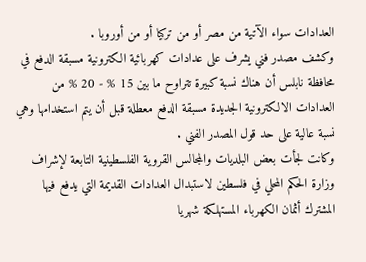العدادات سواء الآتية من مصر أو من تركيا أو من أوروبا .
وكشف مصدر فني يشرف على عدادات كهربائية الكترونية مسبقة الدفع في محافظة نابلس أن هناك نسبة كبيرة تتراوح ما بين 15 % - 20 % من العدادات الالكترونية الجديدة مسبقة الدفع معطلة قبل أن يتم استخدامها وهي نسبة عالية على حد قول المصدر الفني .
وكانت لجأت بعض البلديات والمجالس القروية الفلسطينية التابعة لإشراف وزارة الحكم المحلي في فلسطين لاستبدال العدادات القديمة التي يدفع فيها المشترك أثمان الكهرباء المستهلكة شهريا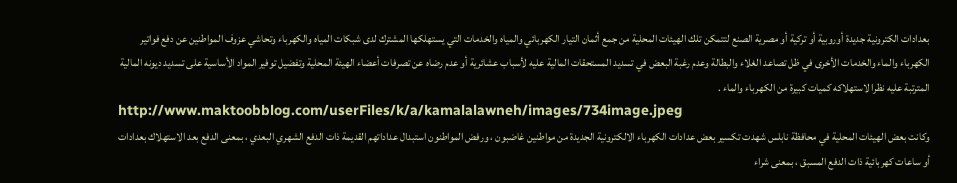بعدادات الكترونية جديدة أوروبية أو تركية أو مصرية الصنع لتتمكن تلك الهيئات المحلية من جمع أثمان التيار الكهربائي والمياه والخدمات التي يستهلكها المشترك لدى شبكات المياه والكهرباء وتحاشي عزوف المواطنين عن دفع فواتير الكهرباء والماء والخدمات الأخرى في ظل تصاعد الغلاء والبطالة وعدم رغبة البعض في تسديد المستحقات المالية عليه لأسباب عشائرية أو عدم رضاه عن تصرفات أعضاء الهيئة المحلية وتفضيل توفير المواد الأساسية على تسديد ديونه المالية المترتبة عليه نظرا لاستهلاكه كميات كبيرة من الكهرباء والماء .
http://www.maktoobblog.com/userFiles/k/a/kamalalawneh/images/734image.jpeg
وكانت بعض الهيئات المحلية في محافظة نابلس شهدت تكسير بعض عدادات الكهرباء الالكترونية الجديدة من مواطنين غاضبون ، ورفض المواطنون استبدال عداداتهم القديمة ذات الدفع الشهري البعدي ، بمعنى الدفع بعد الاستهلاك بعدادات أو ساعات كهربائية ذات الدفع المسبق ، بمعنى شراء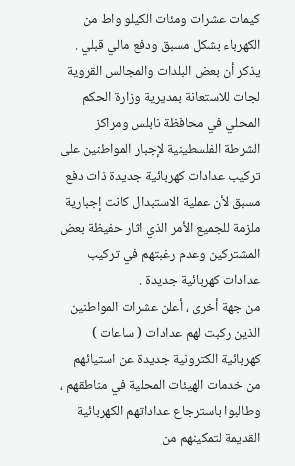كيمات عشرات ومئات الكيلو واط من الكهرباء بشكل مسبق ودفع مالي قبلي .
يذكر أن بعض البلدات والمجالس القروية لجات للاستعانة بمديرية وزارة الحكم المحلي في محافظة نابلس ومراكز الشرطة الفلسطينية لإجبار المواطنين على تركيب عدادات كهربائية جديدة ذات دفع مسبق لأن عملية الاستبدال كانت إجبارية ملزمة للجميع الأمر الذي اثار حفيظة بعض المشتركين وعدم رغبتهم في تركيب عدادات كهربائية جديدة .
من جهة أخرى ، أعلن عشرات المواطنين الذين ركبت لهم عدادات ( ساعات ) كهربائية الكترونية جديدة عن استيائهم من خدمات الهيئات المحلية في مناطقهم ، وطالبوا باسترجاع عداداتهم الكهربائية القديمة لتمكينهم من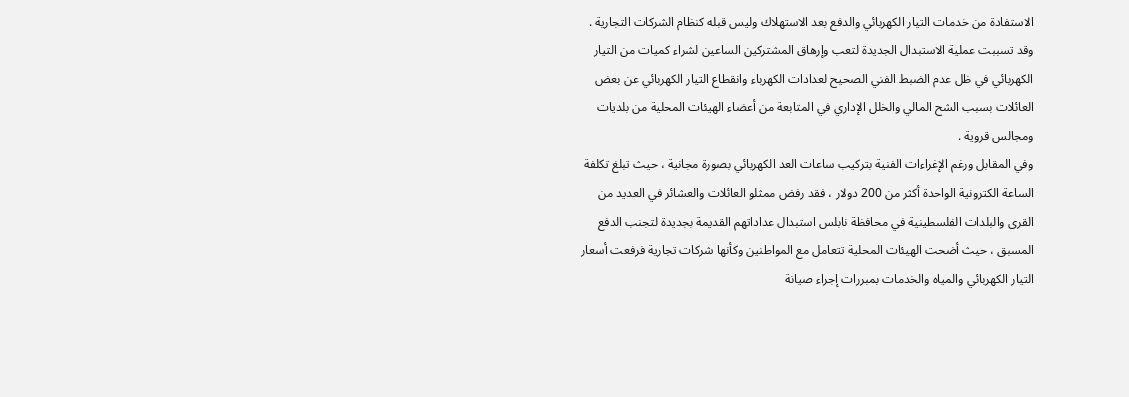الاستفادة من خدمات التيار الكهربائي والدفع بعد الاستهلاك وليس قبله كنظام الشركات التجارية . وقد تسببت عملية الاستبدال الجديدة لتعب وإرهاق المشتركين الساعين لشراء كميات من التيار الكهربائي في ظل عدم الضبط الفني الصحيح لعدادات الكهرباء وانقطاع التيار الكهربائي عن بعض العائلات بسبب الشح المالي والخلل الإداري في المتابعة من أعضاء الهيئات المحلية من بلديات ومجالس قروية .
وفي المقابل ورغم الإغراءات الفنية بتركيب ساعات العد الكهربائي بصورة مجانية ، حيث تبلغ تكلفة الساعة الكترونية الواحدة أكثر من 200 دولار ، فقد رفض ممثلو العائلات والعشائر في العديد من القرى والبلدات الفلسطينية في محافظة نابلس استبدال عداداتهم القديمة بجديدة لتجنب الدفع المسبق ، حيث أضحت الهيئات المحلية تتعامل مع المواطنين وكأنها شركات تجارية فرفعت أسعار التيار الكهربائي والمياه والخدمات بمبررات إجراء صيانة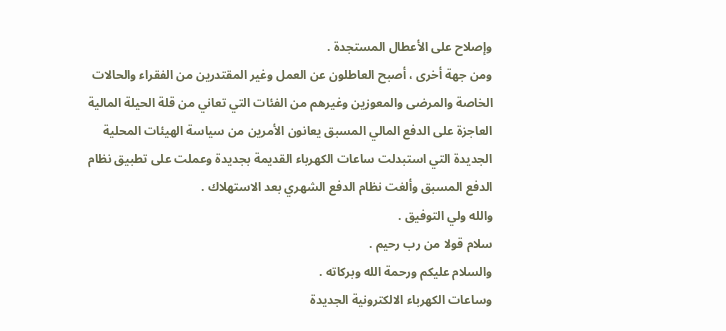وإصلاح على الأعطال المستجدة .
ومن جهة أخرى ، أصبح العاطلون عن العمل وغير المقتدرين من الفقراء والحالات الخاصة والمرضى والمعوزين وغيرهم من الفئات التي تعاني من قلة الحيلة المالية العاجزة على الدفع المالي المسبق يعانون الأمرين من سياسة الهيئات المحلية الجديدة التي استبدلت ساعات الكهرباء القديمة بجديدة وعملت على تطبيق نظام الدفع المسبق وألغت نظام الدفع الشهري بعد الاستهلاك .
والله ولي التوفيق .
سلام قولا من رب رحيم .
والسلام عليكم ورحمة الله وبركاته .
وساعات الكهرباء الالكترونية الجديدة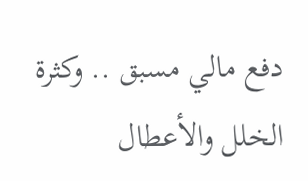دفع مالي مسبق .. وكثرة الخلل والأعطال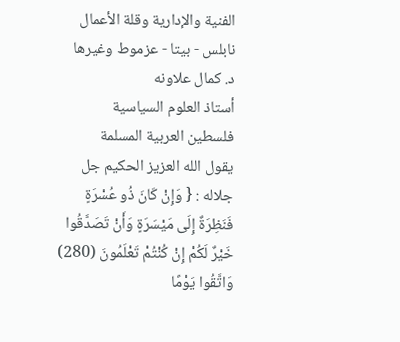الفنية والإدارية وقلة الأعمال
نابلس - بيتا - عزموط وغيرها
د. كمال علاونه
أستاذ العلوم السياسية
فلسطين العربية المسلمة
يقول الله العزيز الحكيم جل جلاله : { وَإِنْ كَانَ ذُو عُسْرَةٍ فَنَظِرَةٌ إِلَى مَيْسَرَةٍ وَأَنْ تَصَدَّقُوا خَيْرٌ لَكُمْ إِنْ كُنْتُمْ تَعْلَمُونَ (280) وَاتَّقُوا يَوْمًا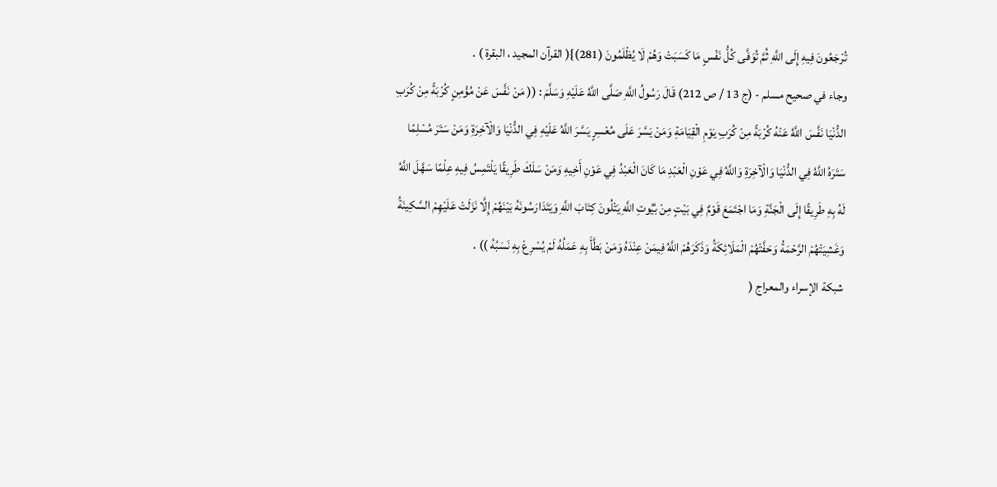تُرْجَعُونَ فِيهِ إِلَى اللَّهِ ثُمَّ تُوَفَّى كُلُّ نَفْسٍ مَا كَسَبَتْ وَهُمْ لَا يُظْلَمُونَ (281)}( القرآن المجيد ، البقرة ) .
وجاء في صحيح مسلم - (ج 13 / ص 212) قَالَ رَسُولُ اللَّهِ صَلَّى اللَّهُ عَلَيْهِ وَسَلَّمَ : (( مَنْ نَفَّسَ عَنْ مُؤْمِنٍ كُرْبَةً مِنْ كُرَبِ الدُّنْيَا نَفَّسَ اللَّهُ عَنْهُ كُرْبَةً مِنْ كُرَبِ يَوْمِ الْقِيَامَةِ وَمَنْ يَسَّرَ عَلَى مُعْسِرٍ يَسَّرَ اللَّهُ عَلَيْهِ فِي الدُّنْيَا وَالْآخِرَةِ وَمَنْ سَتَرَ مُسْلِمًا سَتَرَهُ اللَّهُ فِي الدُّنْيَا وَالْآخِرَةِ وَاللَّهُ فِي عَوْنِ الْعَبْدِ مَا كَانَ الْعَبْدُ فِي عَوْنِ أَخِيهِ وَمَنْ سَلَكَ طَرِيقًا يَلْتَمِسُ فِيهِ عِلْمًا سَهَّلَ اللَّهُ لَهُ بِهِ طَرِيقًا إِلَى الْجَنَّةِ وَمَا اجْتَمَعَ قَوْمٌ فِي بَيْتٍ مِنْ بُيُوتِ اللَّهِ يَتْلُونَ كِتَابَ اللَّهِ وَيَتَدَارَسُونَهُ بَيْنَهُمْ إِلَّا نَزَلَتْ عَلَيْهِمْ السَّكِينَةُ وَغَشِيَتْهُمْ الرَّحْمَةُ وَحَفَّتْهُمْ الْمَلَائِكَةُ وَذَكَرَهُمْ اللَّهُ فِيمَنْ عِنْدَهُ وَمَنْ بَطَّأَ بِهِ عَمَلُهُ لَمْ يُسْرِعْ بِهِ نَسَبُهُ )) .
شبكة الإسراء والمعراج (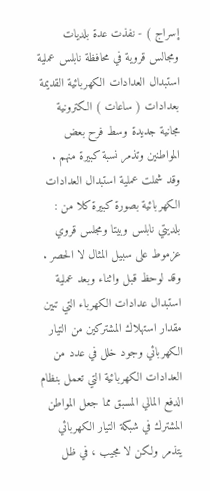إسراج ) - نفذت عدة بلديات ومجالس قروية في محافظة نابلس عملية استبدال العدادات الكهربائية القديمة بعدادات ( ساعات ) الكترونية مجانية جديدة وسط فرح بعض المواطنين وتذمر نسبة كبيرة منهم . وقد شملت عملية استبدال العدادات الكهربائية بصورة كبيرة كلا من : بلديتي نابلس وبيتا ومجلس قروي عزموط على سبيل المثال لا الحصر . وقد لوحظ قبل واثناء وبعد عملية استبدال عدادات الكهرباء التي تبين مقدار استهلاك المشتركين من التيار الكهربائي وجود خلل في عدد من العدادات الكهربائية التي تعمل بنظام الدفع المالي المسبق مما جعل المواطن المشترك في شبكة التيار الكهربائي يتذمر ولكن لا مجيب ، في ظل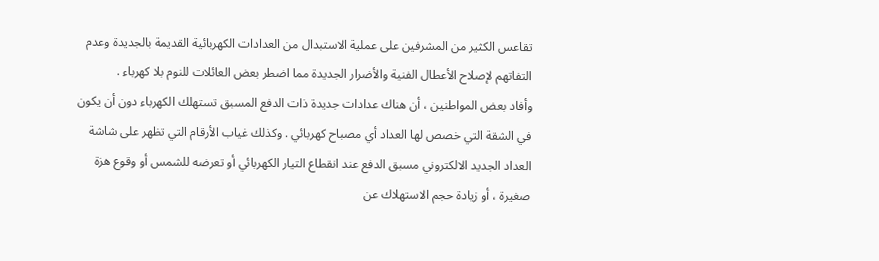تقاعس الكثير من المشرفين على عملية الاستبدال من العدادات الكهربائية القديمة بالجديدة وعدم التفاتهم لإصلاح الأعطال الفنية والأضرار الجديدة مما اضطر بعض العائلات للنوم بلا كهرباء .
وأفاد بعض المواطنين ، أن هناك عدادات جديدة ذات الدفع المسبق تستهلك الكهرباء دون أن يكون في الشقة التي خصص لها العداد أي مصباح كهربائي . وكذلك غياب الأرقام التي تظهر على شاشة العداد الجديد الالكتروني مسبق الدفع عند انقطاع التيار الكهربائي أو تعرضه للشمس أو وقوع هزة صغيرة ، أو زيادة حجم الاستهلاك عن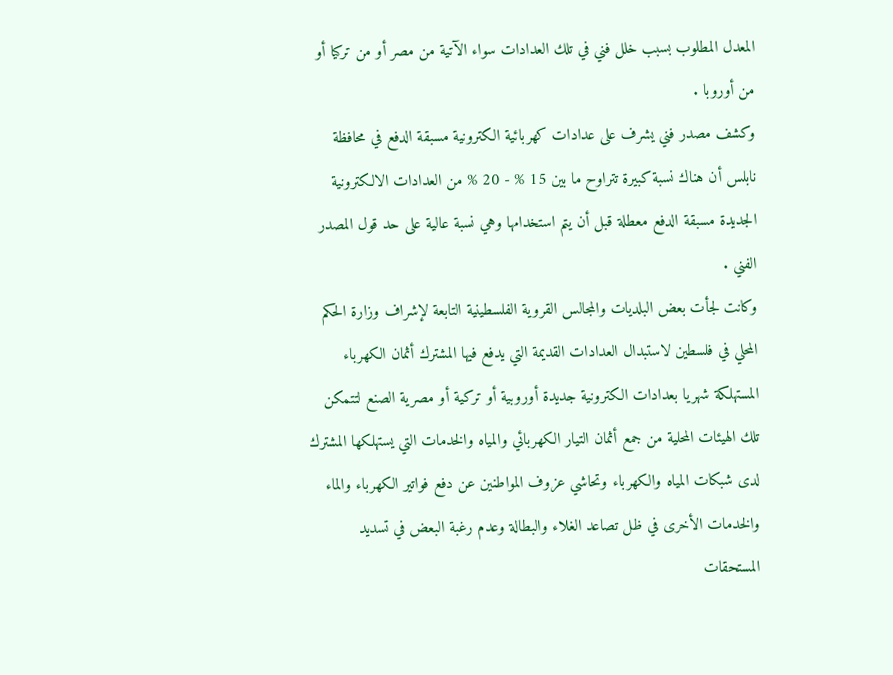المعدل المطلوب بسبب خلل فني في تلك العدادات سواء الآتية من مصر أو من تركيا أو من أوروبا .
وكشف مصدر فني يشرف على عدادات كهربائية الكترونية مسبقة الدفع في محافظة نابلس أن هناك نسبة كبيرة تتراوح ما بين 15 % - 20 % من العدادات الالكترونية الجديدة مسبقة الدفع معطلة قبل أن يتم استخدامها وهي نسبة عالية على حد قول المصدر الفني .
وكانت لجأت بعض البلديات والمجالس القروية الفلسطينية التابعة لإشراف وزارة الحكم المحلي في فلسطين لاستبدال العدادات القديمة التي يدفع فيها المشترك أثمان الكهرباء المستهلكة شهريا بعدادات الكترونية جديدة أوروبية أو تركية أو مصرية الصنع لتتمكن تلك الهيئات المحلية من جمع أثمان التيار الكهربائي والمياه والخدمات التي يستهلكها المشترك لدى شبكات المياه والكهرباء وتحاشي عزوف المواطنين عن دفع فواتير الكهرباء والماء والخدمات الأخرى في ظل تصاعد الغلاء والبطالة وعدم رغبة البعض في تسديد المستحقات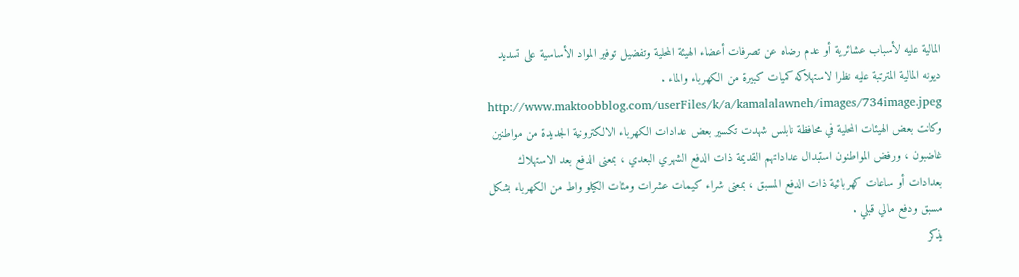المالية عليه لأسباب عشائرية أو عدم رضاه عن تصرفات أعضاء الهيئة المحلية وتفضيل توفير المواد الأساسية على تسديد ديونه المالية المترتبة عليه نظرا لاستهلاكه كميات كبيرة من الكهرباء والماء .
http://www.maktoobblog.com/userFiles/k/a/kamalalawneh/images/734image.jpeg
وكانت بعض الهيئات المحلية في محافظة نابلس شهدت تكسير بعض عدادات الكهرباء الالكترونية الجديدة من مواطنين غاضبون ، ورفض المواطنون استبدال عداداتهم القديمة ذات الدفع الشهري البعدي ، بمعنى الدفع بعد الاستهلاك بعدادات أو ساعات كهربائية ذات الدفع المسبق ، بمعنى شراء كيمات عشرات ومئات الكيلو واط من الكهرباء بشكل مسبق ودفع مالي قبلي .
يذكر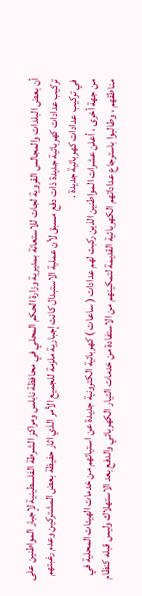أن بعض البلدات والمجالس القروية لجات للاستعانة بمديرية وزارة الحكم المحلي في محافظة نابلس ومراكز الشرطة الفلسطينية لإجبار المواطنين على تركيب عدادات كهربائية جديدة ذات دفع مسبق لأن عملية الاستبدال كانت إجبارية ملزمة للجميع الأمر الذي اثار حفيظة بعض المشتركين وعدم رغبتهم في تركيب عدادات كهربائية جديدة .
من جهة أخرى ، أعلن عشرات المواطنين الذين ركبت لهم عدادات ( ساعات ) كهربائية الكترونية جديدة عن استيائهم من خدمات الهيئات المحلية في مناطقهم ، وطالبوا باسترجاع عداداتهم الكهربائية القديمة لتمكينهم من الاستفادة من خدمات التيار الكهربائي والدفع بعد الاستهلاك وليس قبله كنظام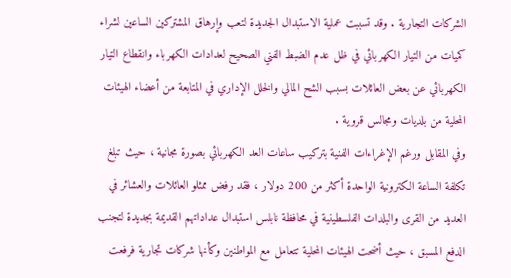الشركات التجارية . وقد تسببت عملية الاستبدال الجديدة لتعب وإرهاق المشتركين الساعين لشراء كميات من التيار الكهربائي في ظل عدم الضبط الفني الصحيح لعدادات الكهرباء وانقطاع التيار الكهربائي عن بعض العائلات بسبب الشح المالي والخلل الإداري في المتابعة من أعضاء الهيئات المحلية من بلديات ومجالس قروية .
وفي المقابل ورغم الإغراءات الفنية بتركيب ساعات العد الكهربائي بصورة مجانية ، حيث تبلغ تكلفة الساعة الكترونية الواحدة أكثر من 200 دولار ، فقد رفض ممثلو العائلات والعشائر في العديد من القرى والبلدات الفلسطينية في محافظة نابلس استبدال عداداتهم القديمة بجديدة لتجنب الدفع المسبق ، حيث أضحت الهيئات المحلية تتعامل مع المواطنين وكأنها شركات تجارية فرفعت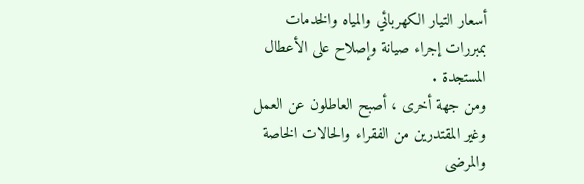أسعار التيار الكهربائي والمياه والخدمات بمبررات إجراء صيانة وإصلاح على الأعطال المستجدة .
ومن جهة أخرى ، أصبح العاطلون عن العمل وغير المقتدرين من الفقراء والحالات الخاصة والمرضى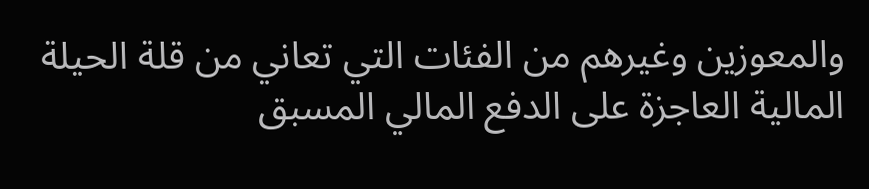والمعوزين وغيرهم من الفئات التي تعاني من قلة الحيلة المالية العاجزة على الدفع المالي المسبق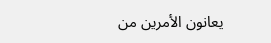يعانون الأمرين من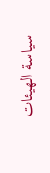سياسة الهيئات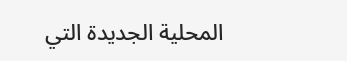المحلية الجديدة التي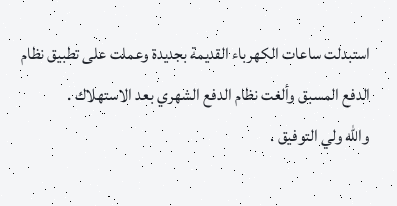استبدلت ساعات الكهرباء القديمة بجديدة وعملت على تطبيق نظام الدفع المسبق وألغت نظام الدفع الشهري بعد الاستهلاك .
والله ولي التوفيق .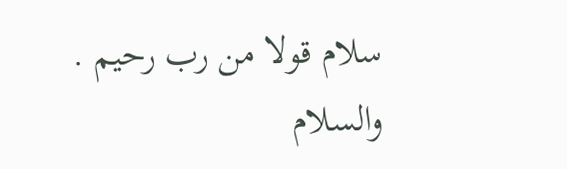سلام قولا من رب رحيم .
والسلام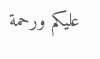عليكم ورحمة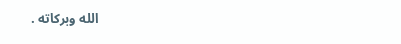الله وبركاته .